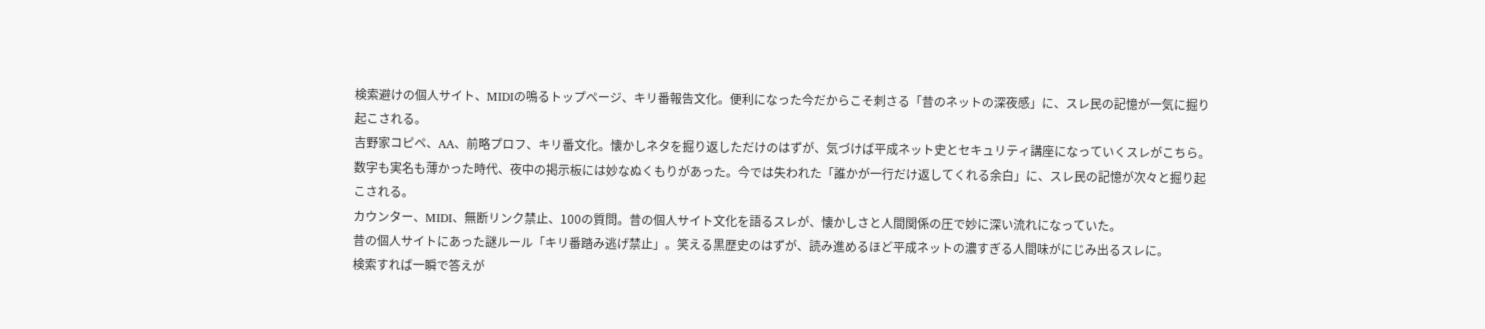検索避けの個人サイト、MIDIの鳴るトップページ、キリ番報告文化。便利になった今だからこそ刺さる「昔のネットの深夜感」に、スレ民の記憶が一気に掘り起こされる。
吉野家コピペ、AA、前略プロフ、キリ番文化。懐かしネタを掘り返しただけのはずが、気づけば平成ネット史とセキュリティ講座になっていくスレがこちら。
数字も実名も薄かった時代、夜中の掲示板には妙なぬくもりがあった。今では失われた「誰かが一行だけ返してくれる余白」に、スレ民の記憶が次々と掘り起こされる。
カウンター、MIDI、無断リンク禁止、100の質問。昔の個人サイト文化を語るスレが、懐かしさと人間関係の圧で妙に深い流れになっていた。
昔の個人サイトにあった謎ルール「キリ番踏み逃げ禁止」。笑える黒歴史のはずが、読み進めるほど平成ネットの濃すぎる人間味がにじみ出るスレに。
検索すれば一瞬で答えが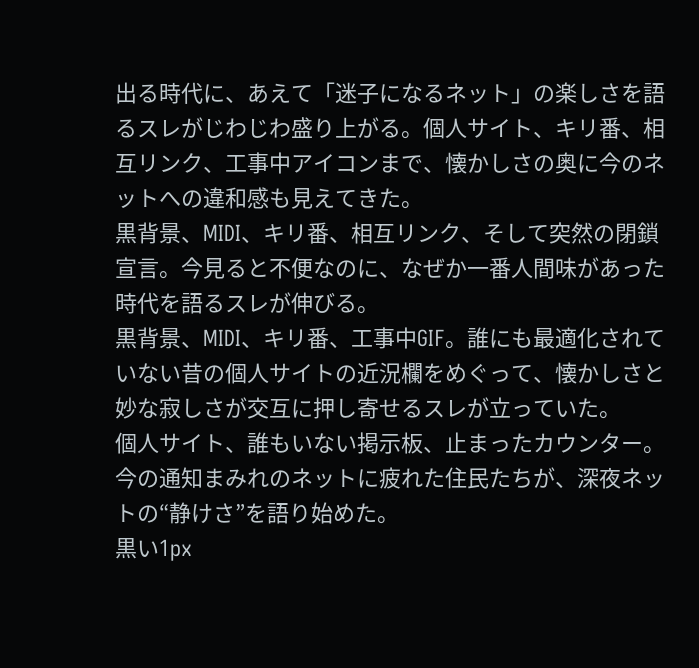出る時代に、あえて「迷子になるネット」の楽しさを語るスレがじわじわ盛り上がる。個人サイト、キリ番、相互リンク、工事中アイコンまで、懐かしさの奥に今のネットへの違和感も見えてきた。
黒背景、MIDI、キリ番、相互リンク、そして突然の閉鎖宣言。今見ると不便なのに、なぜか一番人間味があった時代を語るスレが伸びる。
黒背景、MIDI、キリ番、工事中GIF。誰にも最適化されていない昔の個人サイトの近況欄をめぐって、懐かしさと妙な寂しさが交互に押し寄せるスレが立っていた。
個人サイト、誰もいない掲示板、止まったカウンター。今の通知まみれのネットに疲れた住民たちが、深夜ネットの“静けさ”を語り始めた。
黒い1px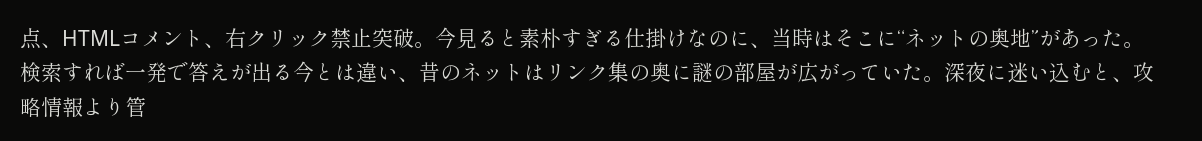点、HTMLコメント、右クリック禁止突破。今見ると素朴すぎる仕掛けなのに、当時はそこに“ネットの奥地”があった。
検索すれば一発で答えが出る今とは違い、昔のネットはリンク集の奥に謎の部屋が広がっていた。深夜に迷い込むと、攻略情報より管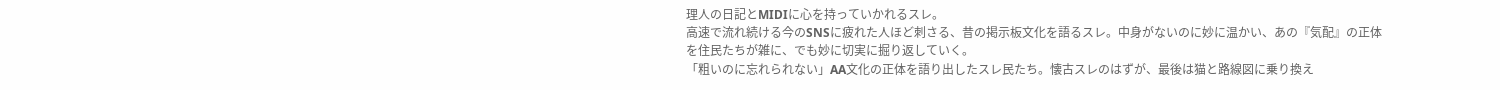理人の日記とMIDIに心を持っていかれるスレ。
高速で流れ続ける今のSNSに疲れた人ほど刺さる、昔の掲示板文化を語るスレ。中身がないのに妙に温かい、あの『気配』の正体を住民たちが雑に、でも妙に切実に掘り返していく。
「粗いのに忘れられない」AA文化の正体を語り出したスレ民たち。懐古スレのはずが、最後は猫と路線図に乗り換え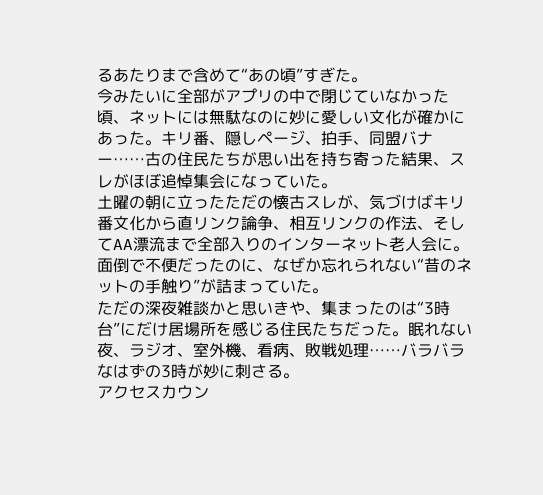るあたりまで含めて“あの頃”すぎた。
今みたいに全部がアプリの中で閉じていなかった頃、ネットには無駄なのに妙に愛しい文化が確かにあった。キリ番、隠しページ、拍手、同盟バナー……古の住民たちが思い出を持ち寄った結果、スレがほぼ追悼集会になっていた。
土曜の朝に立ったただの懐古スレが、気づけばキリ番文化から直リンク論争、相互リンクの作法、そしてAA漂流まで全部入りのインターネット老人会に。面倒で不便だったのに、なぜか忘れられない“昔のネットの手触り”が詰まっていた。
ただの深夜雑談かと思いきや、集まったのは“3時台”にだけ居場所を感じる住民たちだった。眠れない夜、ラジオ、室外機、看病、敗戦処理……バラバラなはずの3時が妙に刺さる。
アクセスカウン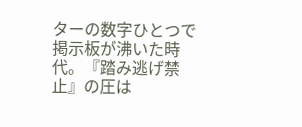ターの数字ひとつで掲示板が沸いた時代。『踏み逃げ禁止』の圧は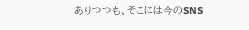ありつつも、そこには今のSNS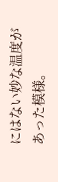にはない妙な温度があった模様。